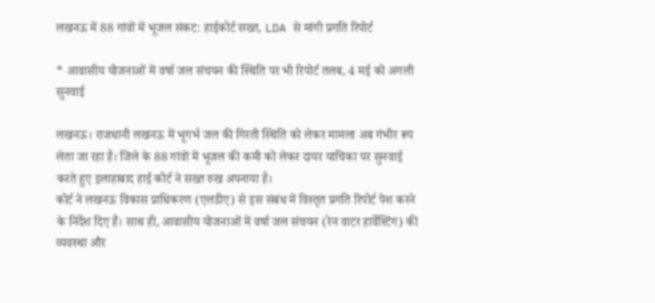लखनऊ में 88 गांवों में भूजल संकट: हाईकोर्ट सख्त, LDA से मांगी प्रगति रिपोर्ट

* आवासीय योजनाओं में वर्षा जल संचयन की स्थिति पर भी रिपोर्ट तलब, 4 मई को अगली सुनवाई

लखनऊ। राजधानी लखनऊ में भूगर्भ जल की गिरती स्थिति को लेकर मामला अब गंभीर रूप लेता जा रहा है। जिले के 88 गांवों में भूजल की कमी को लेकर दायर याचिका पर सुनवाई करते हुए इलाहाबाद हाई कोर्ट ने सख्त रुख अपनाया है।
कोर्ट ने लखनऊ विकास प्राधिकरण (एलडीए) से इस संबंध में विस्तृत प्रगति रिपोर्ट पेश करने के निर्देश दिए हैं। साथ ही, आवासीय योजनाओं में वर्षा जल संचयन (रेन वाटर हार्वेस्टिंग) की व्यवस्था और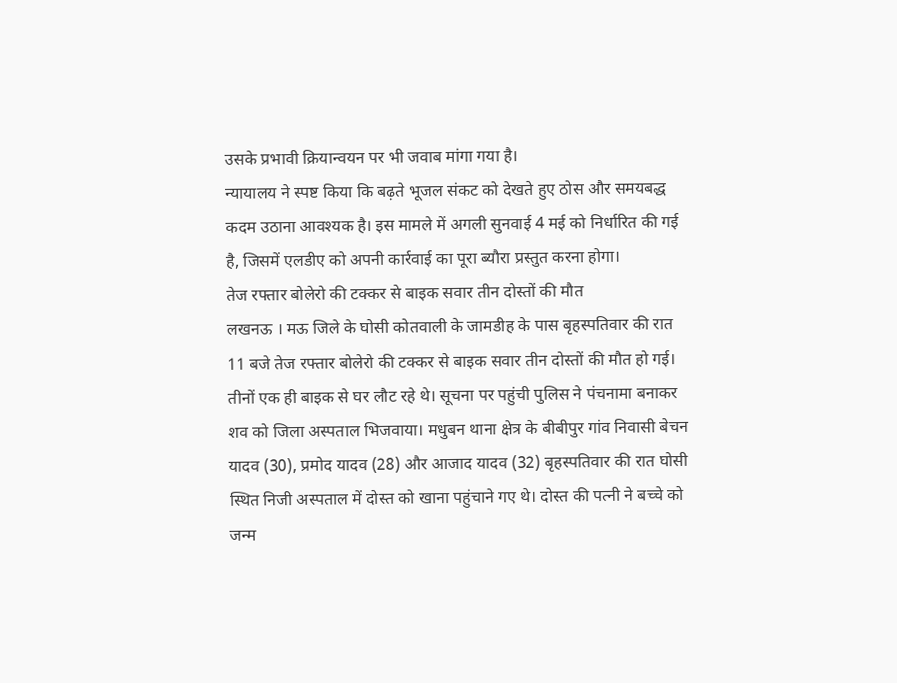उसके प्रभावी क्रियान्वयन पर भी जवाब मांगा गया है।
न्यायालय ने स्पष्ट किया कि बढ़ते भूजल संकट को देखते हुए ठोस और समयबद्ध कदम उठाना आवश्यक है। इस मामले में अगली सुनवाई 4 मई को निर्धारित की गई है, जिसमें एलडीए को अपनी कार्रवाई का पूरा ब्यौरा प्रस्तुत करना होगा।
तेज रफ्तार बोलेरो की टक्कर से बाइक सवार तीन दोस्तों की मौत
लखनऊ । मऊ जिले के घोसी कोतवाली के जामडीह के पास बृहस्पतिवार की रात 11 बजे तेज रफ्तार बोलेरो की टक्कर से बाइक सवार तीन दोस्तों की मौत हो गई। तीनों एक ही बाइक से घर लौट रहे थे। सूचना पर पहुंची पुलिस ने पंचनामा बनाकर शव को जिला अस्पताल भिजवाया। मधुबन थाना क्षेत्र के बीबीपुर गांव निवासी बेचन यादव (30), प्रमोद यादव (28) और आजाद यादव (32) बृहस्पतिवार की रात घोसी स्थित निजी अस्पताल में दोस्त को खाना पहुंचाने गए थे। दोस्त की पत्नी ने बच्चे को जन्म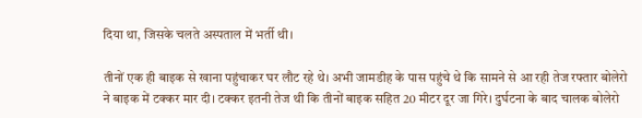दिया था, जिसके चलते अस्पताल में भर्ती थी।

तीनों एक ही बाइक से खाना पहुंचाकर घर लौट रहे थे। अभी जामडीह के पास पहुंचे थे कि सामने से आ रही तेज रफ्तार बोलेरो ने बाइक में टक्कर मार दी। टक्कर इतनी तेज थी कि तीनों बाइक सहित 20 मीटर दूर जा गिरे। दुर्घटना के बाद चालक बोलेरो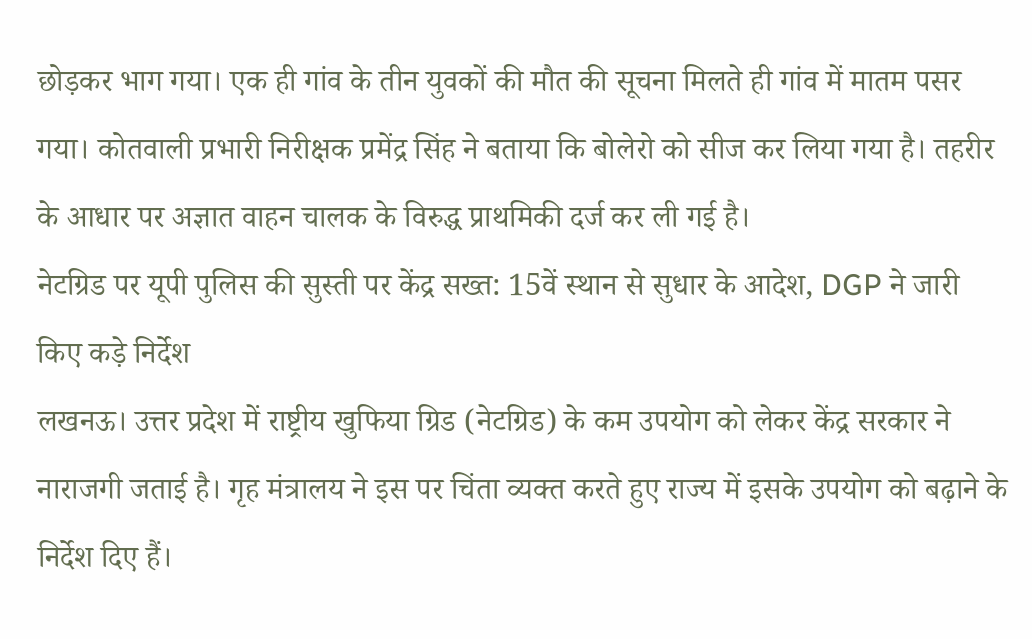छोड़कर भाग गया। एक ही गांव के तीन युवकों की मौत की सूचना मिलते ही गांव में मातम पसर गया। कोतवाली प्रभारी निरीक्षक प्रमेंद्र सिंह ने बताया कि बोलेरो को सीज कर लिया गया है। तहरीर के आधार पर अज्ञात वाहन चालक के विरुद्ध प्राथमिकी दर्ज कर ली गई है।
नेटग्रिड पर यूपी पुलिस की सुस्ती पर केंद्र सख्त: 15वें स्थान से सुधार के आदेश, DGP ने जारी किए कड़े निर्देश
लखनऊ। उत्तर प्रदेश में राष्ट्रीय खुफिया ग्रिड (नेटग्रिड) के कम उपयोग को लेकर केंद्र सरकार ने नाराजगी जताई है। गृह मंत्रालय ने इस पर चिंता व्यक्त करते हुए राज्य में इसके उपयोग को बढ़ाने के निर्देश दिए हैं।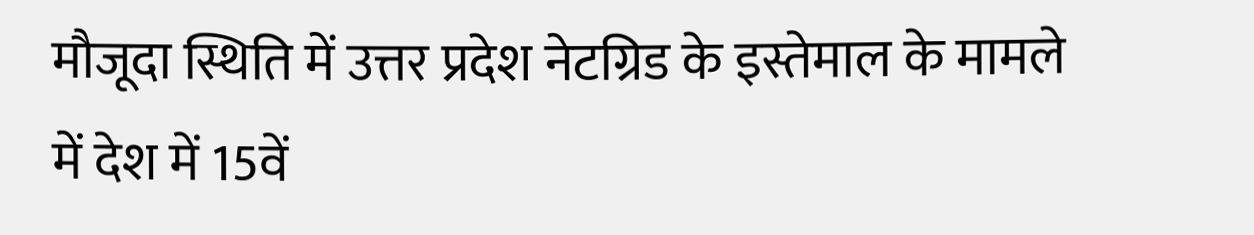मौजूदा स्थिति में उत्तर प्रदेश नेटग्रिड के इस्तेमाल के मामले में देश में 15वें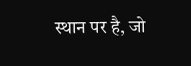स्थान पर है, जो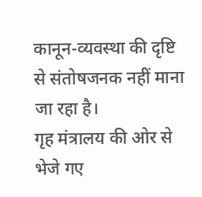कानून-व्यवस्था की दृष्टि से संतोषजनक नहीं माना जा रहा है।
गृह मंत्रालय की ओर से भेजे गए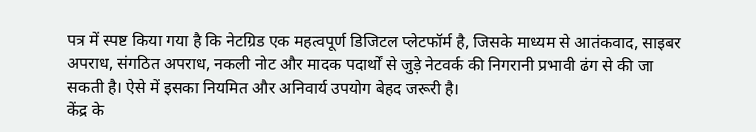पत्र में स्पष्ट किया गया है कि नेटग्रिड एक महत्वपूर्ण डिजिटल प्लेटफॉर्म है, जिसके माध्यम से आतंकवाद, साइबर अपराध, संगठित अपराध, नकली नोट और मादक पदार्थों से जुड़े नेटवर्क की निगरानी प्रभावी ढंग से की जा सकती है। ऐसे में इसका नियमित और अनिवार्य उपयोग बेहद जरूरी है।
केंद्र के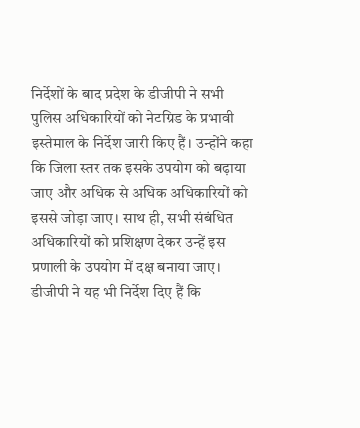निर्देशों के बाद प्रदेश के डीजीपी ने सभी पुलिस अधिकारियों को नेटग्रिड के प्रभावी इस्तेमाल के निर्देश जारी किए हैं। उन्होंने कहा कि जिला स्तर तक इसके उपयोग को बढ़ाया जाए और अधिक से अधिक अधिकारियों को इससे जोड़ा जाए। साथ ही, सभी संबंधित अधिकारियों को प्रशिक्षण देकर उन्हें इस प्रणाली के उपयोग में दक्ष बनाया जाए।
डीजीपी ने यह भी निर्देश दिए हैं कि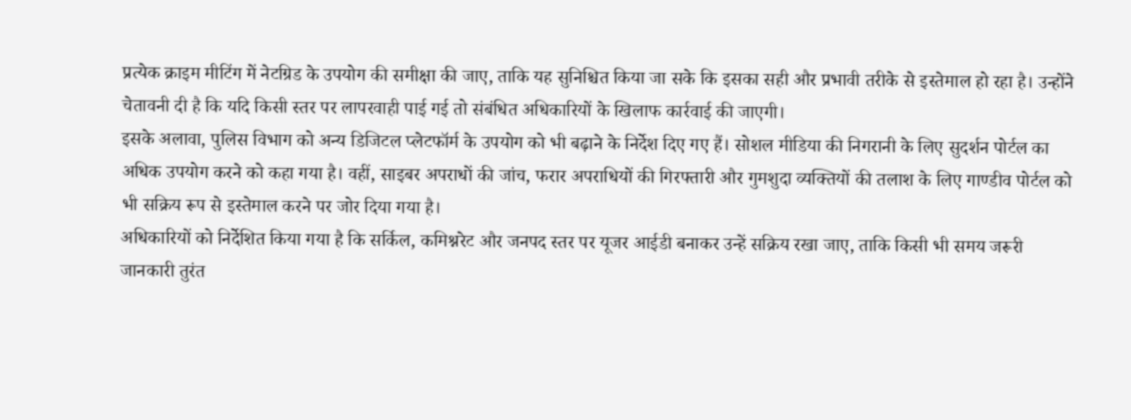प्रत्येक क्राइम मीटिंग में नेटग्रिड के उपयोग की समीक्षा की जाए, ताकि यह सुनिश्चित किया जा सके कि इसका सही और प्रभावी तरीके से इस्तेमाल हो रहा है। उन्होंने चेतावनी दी है कि यदि किसी स्तर पर लापरवाही पाई गई तो संबंधित अधिकारियों के खिलाफ कार्रवाई की जाएगी।
इसके अलावा, पुलिस विभाग को अन्य डिजिटल प्लेटफॉर्म के उपयोग को भी बढ़ाने के निर्देश दिए गए हैं। सोशल मीडिया की निगरानी के लिए सुदर्शन पोर्टल का अधिक उपयोग करने को कहा गया है। वहीं, साइबर अपराधों की जांच, फरार अपराधियों की गिरफ्तारी और गुमशुदा व्यक्तियों की तलाश के लिए गाण्डीव पोर्टल को भी सक्रिय रूप से इस्तेमाल करने पर जोर दिया गया है।
अधिकारियों को निर्देशित किया गया है कि सर्किल, कमिश्नरेट और जनपद स्तर पर यूजर आईडी बनाकर उन्हें सक्रिय रखा जाए, ताकि किसी भी समय जरूरी जानकारी तुरंत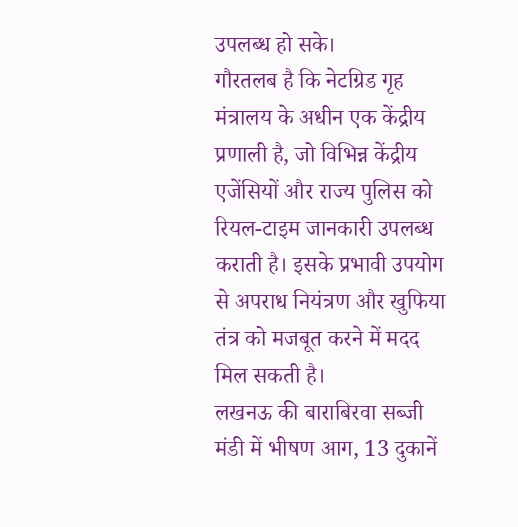उपलब्ध हो सके।
गौरतलब है कि नेटग्रिड गृह मंत्रालय के अधीन एक केंद्रीय प्रणाली है, जो विभिन्न केंद्रीय एजेंसियों और राज्य पुलिस को रियल-टाइम जानकारी उपलब्ध कराती है। इसके प्रभावी उपयोग से अपराध नियंत्रण और खुफिया तंत्र को मजबूत करने में मदद मिल सकती है।
लखनऊ की बाराबिरवा सब्जी मंडी में भीषण आग, 13 दुकानें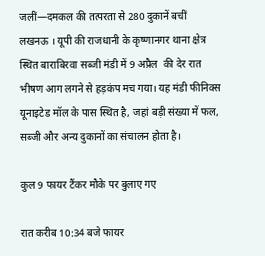जलीं—दमकल की तत्परता से 280 दुकानें बचीं
लखनऊ । यूपी की राजधानी के कृष्णानगर थाना क्षेत्र स्थित बाराबिरवा सब्जी मंडी में 9 अप्रैल  की देर रात भीषण आग लगने से हड़कंप मच गया। यह मंडी फीनिक्स यूनाइटेड मॉल के पास स्थित है, जहां बड़ी संख्या में फल, सब्जी और अन्य दुकानों का संचालन होता है।

कुल 9 फायर टैंकर मौके पर बुलाए गए

रात करीब 10:34 बजे फायर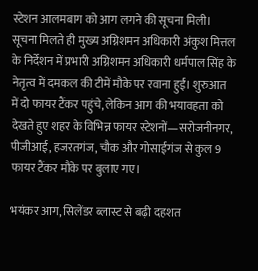स्टेशन आलमबाग को आग लगने की सूचना मिली। सूचना मिलते ही मुख्य अग्निशमन अधिकारी अंकुश मित्तल के निर्देशन में प्रभारी अग्निशमन अधिकारी धर्मपाल सिंह के नेतृत्व में दमकल की टीमें मौके पर रवाना हुईं। शुरुआत में दो फायर टैंकर पहुंचे, लेकिन आग की भयावहता को देखते हुए शहर के विभिन्न फायर स्टेशनों—सरोजनीनगर, पीजीआई, हजरतगंज, चौक और गोसाईगंज से कुल 9 फायर टैंकर मौके पर बुलाए गए।

भयंकर आग, सिलेंडर ब्लास्ट से बढ़ी दहशत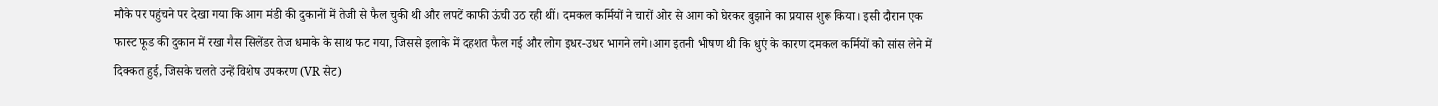मौके पर पहुंचने पर देखा गया कि आग मंडी की दुकानों में तेजी से फैल चुकी थी और लपटें काफी ऊंची उठ रही थीं। दमकल कर्मियों ने चारों ओर से आग को घेरकर बुझाने का प्रयास शुरू किया। इसी दौरान एक फास्ट फूड की दुकान में रखा गैस सिलेंडर तेज धमाके के साथ फट गया, जिससे इलाके में दहशत फैल गई और लोग इधर-उधर भागने लगे।आग इतनी भीषण थी कि धुएं के कारण दमकल कर्मियों को सांस लेने में दिक्कत हुई, जिसके चलते उन्हें विशेष उपकरण (VR सेट)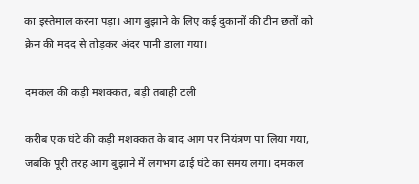का इस्तेमाल करना पड़ा। आग बुझाने के लिए कई दुकानों की टीन छतों को क्रेन की मदद से तोड़कर अंदर पानी डाला गया।

दमकल की कड़ी मशक्कत, बड़ी तबाही टली

करीब एक घंटे की कड़ी मशक्कत के बाद आग पर नियंत्रण पा लिया गया, जबकि पूरी तरह आग बुझाने में लगभग ढाई घंटे का समय लगा। दमकल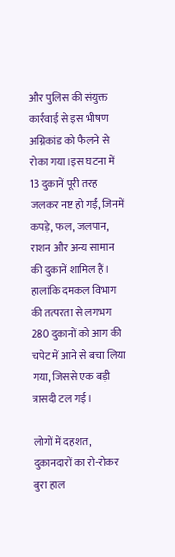और पुलिस की संयुक्त कार्रवाई से इस भीषण अग्निकांड को फैलने से रोका गया।इस घटना में 13 दुकानें पूरी तरह जलकर नष्ट हो गईं, जिनमें कपड़े, फल, जलपान, राशन और अन्य सामान की दुकानें शामिल हैं। हालांकि दमकल विभाग की तत्परता से लगभग 280 दुकानों को आग की चपेट में आने से बचा लिया गया, जिससे एक बड़ी त्रासदी टल गई।

लोगों में दहशत, दुकानदारों का रो-रोकर बुरा हाल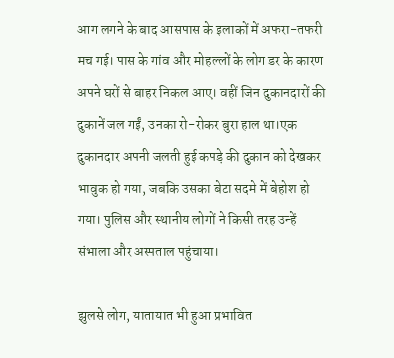आग लगने के बाद आसपास के इलाकों में अफरा-तफरी मच गई। पास के गांव और मोहल्लों के लोग डर के कारण अपने घरों से बाहर निकल आए। वहीं जिन दुकानदारों की दुकानें जल गईं, उनका रो-रोकर बुरा हाल था।एक दुकानदार अपनी जलती हुई कपड़े की दुकान को देखकर भावुक हो गया, जबकि उसका बेटा सदमे में बेहोश हो गया। पुलिस और स्थानीय लोगों ने किसी तरह उन्हें संभाला और अस्पताल पहुंचाया।

झुलसे लोग, यातायात भी हुआ प्रभावित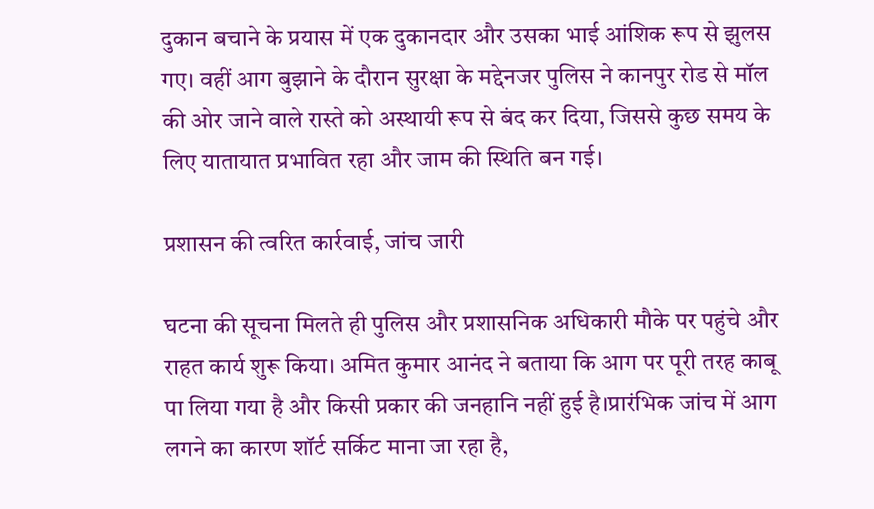दुकान बचाने के प्रयास में एक दुकानदार और उसका भाई आंशिक रूप से झुलस गए। वहीं आग बुझाने के दौरान सुरक्षा के मद्देनजर पुलिस ने कानपुर रोड से मॉल की ओर जाने वाले रास्ते को अस्थायी रूप से बंद कर दिया, जिससे कुछ समय के लिए यातायात प्रभावित रहा और जाम की स्थिति बन गई।

प्रशासन की त्वरित कार्रवाई, जांच जारी

घटना की सूचना मिलते ही पुलिस और प्रशासनिक अधिकारी मौके पर पहुंचे और राहत कार्य शुरू किया। अमित कुमार आनंद ने बताया कि आग पर पूरी तरह काबू पा लिया गया है और किसी प्रकार की जनहानि नहीं हुई है।प्रारंभिक जांच में आग लगने का कारण शॉर्ट सर्किट माना जा रहा है,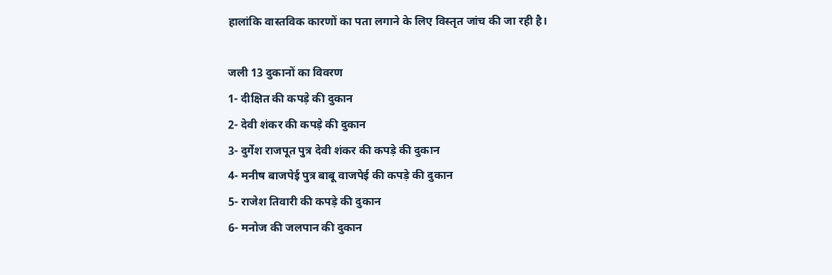हालांकि वास्तविक कारणों का पता लगाने के लिए विस्तृत जांच की जा रही है।

जली 13 दुकानों का विवरण
1- दीक्षित की कपड़े की दुकान
2- देवी शंकर की कपड़े की दुकान
3- दुर्गेश राजपूत पुत्र देवी शंकर की कपड़े की दुकान
4- मनीष बाजपेई पुत्र बाबू वाजपेई की कपड़े की दुकान
5- राजेश तिवारी की कपड़े की दुकान
6- मनोज की जलपान की दुकान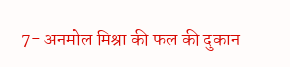7- अनमोल मिश्रा की फल की दुकान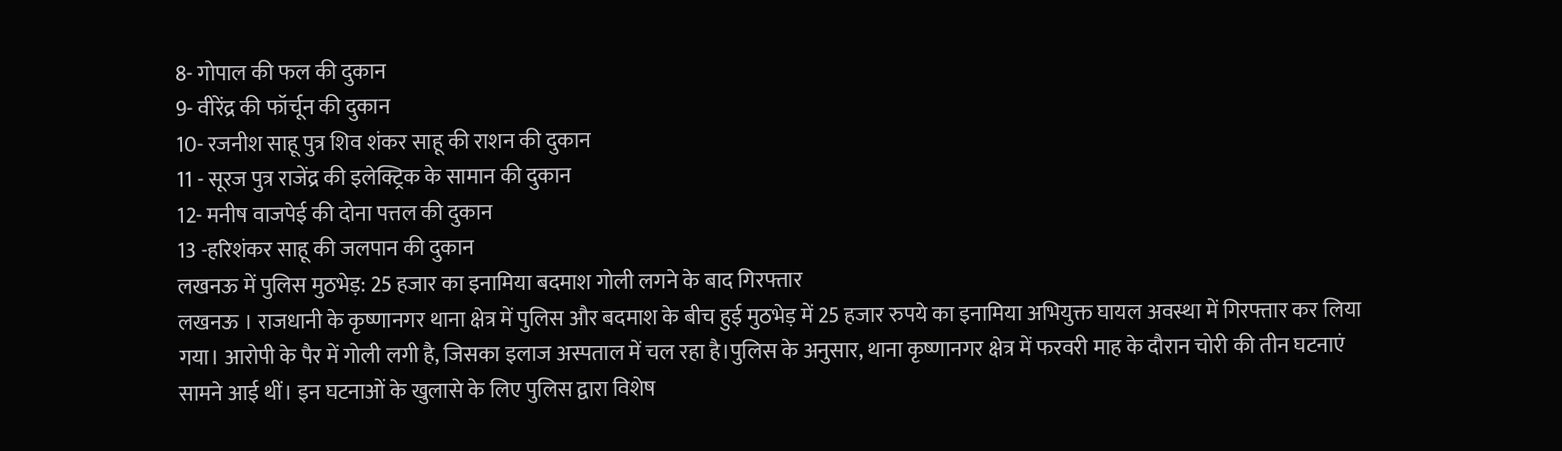8- गोपाल की फल की दुकान
9- वीरेंद्र की फॉर्चून की दुकान
10- रजनीश साहू पुत्र शिव शंकर साहू की राशन की दुकान
11 - सूरज पुत्र राजेंद्र की इलेक्ट्रिक के सामान की दुकान
12- मनीष वाजपेई की दोना पत्तल की दुकान
13 -हरिशंकर साहू की जलपान की दुकान
लखनऊ में पुलिस मुठभेड़: 25 हजार का इनामिया बदमाश गोली लगने के बाद गिरफ्तार
लखनऊ । राजधानी के कृष्णानगर थाना क्षेत्र में पुलिस और बदमाश के बीच हुई मुठभेड़ में 25 हजार रुपये का इनामिया अभियुक्त घायल अवस्था में गिरफ्तार कर लिया गया। आरोपी के पैर में गोली लगी है, जिसका इलाज अस्पताल में चल रहा है।पुलिस के अनुसार, थाना कृष्णानगर क्षेत्र में फरवरी माह के दौरान चोरी की तीन घटनाएं सामने आई थीं। इन घटनाओं के खुलासे के लिए पुलिस द्वारा विशेष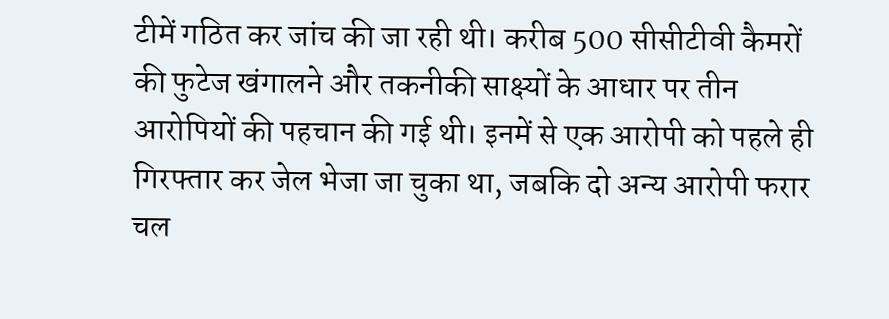टीमें गठित कर जांच की जा रही थी। करीब 500 सीसीटीवी कैमरों की फुटेज खंगालने और तकनीकी साक्ष्यों के आधार पर तीन आरोपियों की पहचान की गई थी। इनमें से एक आरोपी को पहले ही गिरफ्तार कर जेल भेजा जा चुका था, जबकि दो अन्य आरोपी फरार चल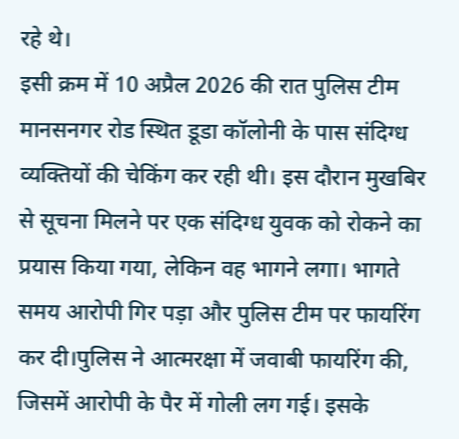रहे थे।
इसी क्रम में 10 अप्रैल 2026 की रात पुलिस टीम मानसनगर रोड स्थित डूडा कॉलोनी के पास संदिग्ध व्यक्तियों की चेकिंग कर रही थी। इस दौरान मुखबिर से सूचना मिलने पर एक संदिग्ध युवक को रोकने का प्रयास किया गया, लेकिन वह भागने लगा। भागते समय आरोपी गिर पड़ा और पुलिस टीम पर फायरिंग कर दी।पुलिस ने आत्मरक्षा में जवाबी फायरिंग की, जिसमें आरोपी के पैर में गोली लग गई। इसके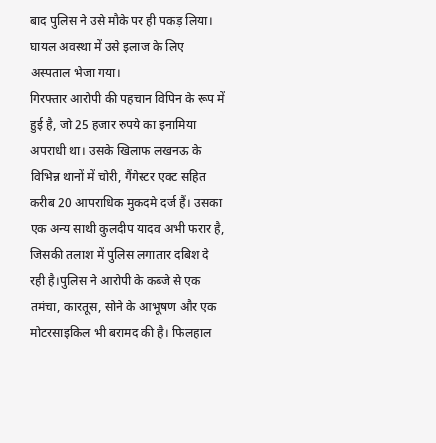बाद पुलिस ने उसे मौके पर ही पकड़ लिया। घायल अवस्था में उसे इलाज के लिए अस्पताल भेजा गया।
गिरफ्तार आरोपी की पहचान विपिन के रूप में हुई है, जो 25 हजार रुपये का इनामिया अपराधी था। उसके खिलाफ लखनऊ के विभिन्न थानों में चोरी, गैंगेस्टर एक्ट सहित करीब 20 आपराधिक मुकदमे दर्ज हैं। उसका एक अन्य साथी कुलदीप यादव अभी फरार है, जिसकी तलाश में पुलिस लगातार दबिश दे रही है।पुलिस ने आरोपी के कब्जे से एक तमंचा, कारतूस, सोने के आभूषण और एक मोटरसाइकिल भी बरामद की है। फिलहाल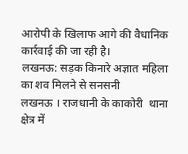आरोपी के खिलाफ आगे की वैधानिक कार्रवाई की जा रही है।
लखनऊ: सड़क किनारे अज्ञात महिला का शव मिलने से सनसनी
लखनऊ । राजधानी के काकोरी  थाना क्षेत्र में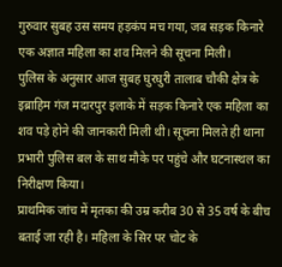गुरुवार सुबह उस समय हड़कंप मच गया, जब सड़क किनारे एक अज्ञात महिला का शव मिलने की सूचना मिली।
पुलिस के अनुसार आज सुबह घुरघुरी तालाब चौकी क्षेत्र के इब्राहिम गंज मदारपुर इलाके में सड़क किनारे एक महिला का शव पड़े होने की जानकारी मिली थी। सूचना मिलते ही थाना प्रभारी पुलिस बल के साथ मौके पर पहुंचे और घटनास्थल का निरीक्षण किया।
प्राथमिक जांच में मृतका की उम्र करीब 30 से 35 वर्ष के बीच बताई जा रही है। महिला के सिर पर चोट के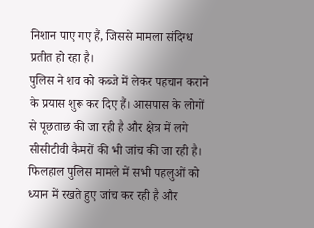निशान पाए गए हैं, जिससे मामला संदिग्ध प्रतीत हो रहा है।
पुलिस ने शव को कब्जे में लेकर पहचान कराने के प्रयास शुरू कर दिए हैं। आसपास के लोगों से पूछताछ की जा रही है और क्षेत्र में लगे सीसीटीवी कैमरों की भी जांच की जा रही है।
फिलहाल पुलिस मामले में सभी पहलुओं को ध्यान में रखते हुए जांच कर रही है और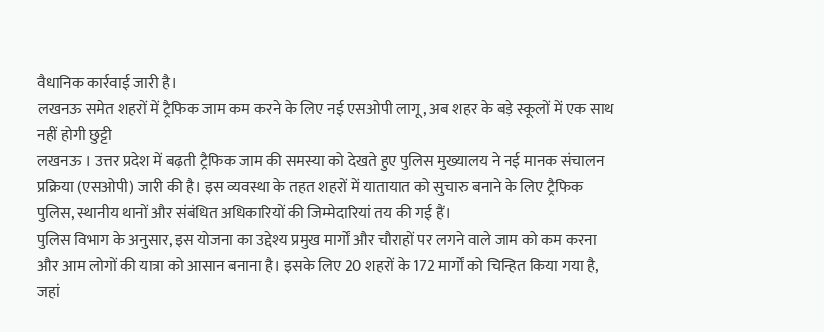वैधानिक कार्रवाई जारी है।
लखनऊ समेत शहरों में ट्रैफिक जाम कम करने के लिए नई एसओपी लागू, अब शहर के बड़े स्कूलों में एक साथ नहीं होगी छुट्टी
लखनऊ । उत्तर प्रदेश में बढ़ती ट्रैफिक जाम की समस्या को देखते हुए पुलिस मुख्यालय ने नई मानक संचालन प्रक्रिया (एसओपी) जारी की है। इस व्यवस्था के तहत शहरों में यातायात को सुचारु बनाने के लिए ट्रैफिक पुलिस, स्थानीय थानों और संबंधित अधिकारियों की जिम्मेदारियां तय की गई हैं।
पुलिस विभाग के अनुसार, इस योजना का उद्देश्य प्रमुख मार्गों और चौराहों पर लगने वाले जाम को कम करना और आम लोगों की यात्रा को आसान बनाना है। इसके लिए 20 शहरों के 172 मार्गों को चिन्हित किया गया है, जहां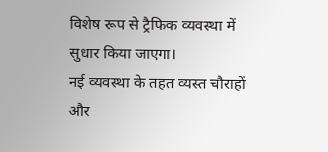विशेष रूप से ट्रैफिक व्यवस्था में सुधार किया जाएगा।
नई व्यवस्था के तहत व्यस्त चौराहों और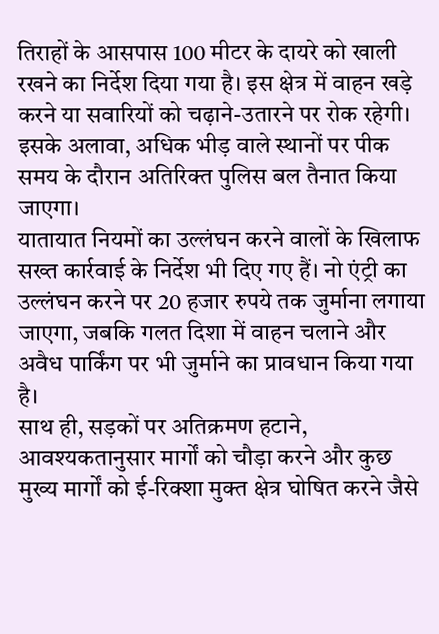तिराहों के आसपास 100 मीटर के दायरे को खाली रखने का निर्देश दिया गया है। इस क्षेत्र में वाहन खड़े करने या सवारियों को चढ़ाने-उतारने पर रोक रहेगी। इसके अलावा, अधिक भीड़ वाले स्थानों पर पीक समय के दौरान अतिरिक्त पुलिस बल तैनात किया जाएगा।
यातायात नियमों का उल्लंघन करने वालों के खिलाफ सख्त कार्रवाई के निर्देश भी दिए गए हैं। नो एंट्री का उल्लंघन करने पर 20 हजार रुपये तक जुर्माना लगाया जाएगा, जबकि गलत दिशा में वाहन चलाने और अवैध पार्किंग पर भी जुर्माने का प्रावधान किया गया है।
साथ ही, सड़कों पर अतिक्रमण हटाने, आवश्यकतानुसार मार्गों को चौड़ा करने और कुछ मुख्य मार्गों को ई-रिक्शा मुक्त क्षेत्र घोषित करने जैसे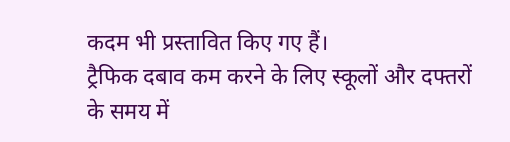कदम भी प्रस्तावित किए गए हैं।
ट्रैफिक दबाव कम करने के लिए स्कूलों और दफ्तरों के समय में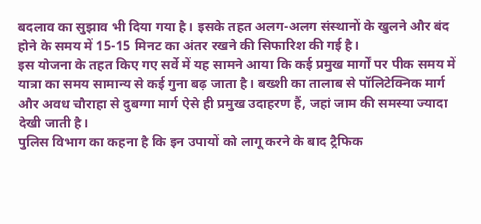बदलाव का सुझाव भी दिया गया है। इसके तहत अलग-अलग संस्थानों के खुलने और बंद होने के समय में 15-15 मिनट का अंतर रखने की सिफारिश की गई है।
इस योजना के तहत किए गए सर्वे में यह सामने आया कि कई प्रमुख मार्गों पर पीक समय में यात्रा का समय सामान्य से कई गुना बढ़ जाता है। बख्शी का तालाब से पॉलिटेक्निक मार्ग और अवध चौराहा से दुबग्गा मार्ग ऐसे ही प्रमुख उदाहरण हैं, जहां जाम की समस्या ज्यादा देखी जाती है।
पुलिस विभाग का कहना है कि इन उपायों को लागू करने के बाद ट्रैफिक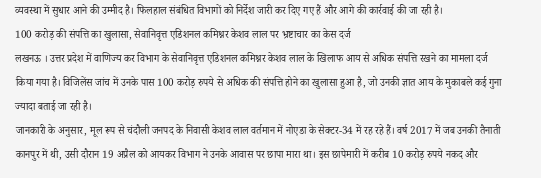व्यवस्था में सुधार आने की उम्मीद है। फिलहाल संबंधित विभागों को निर्देश जारी कर दिए गए हैं और आगे की कार्रवाई की जा रही है।
100 करोड़ की संपत्ति का खुलासा, सेवानिवृत्त एडिशनल कमिश्नर केशव लाल पर भ्रष्टाचार का केस दर्ज
लखनऊ । उत्तर प्रदेश में वाणिज्य कर विभाग के सेवानिवृत्त एडिशनल कमिश्नर केशव लाल के खिलाफ आय से अधिक संपत्ति रखने का मामला दर्ज किया गया है। विजिलेंस जांच में उनके पास 100 करोड़ रुपये से अधिक की संपत्ति होने का खुलासा हुआ है, जो उनकी ज्ञात आय के मुकाबले कई गुना ज्यादा बताई जा रही है।
जानकारी के अनुसार, मूल रूप से चंदौली जनपद के निवासी केशव लाल वर्तमान में नोएडा के सेक्टर-34 में रह रहे हैं। वर्ष 2017 में जब उनकी तैनाती कानपुर में थी, उसी दौरान 19 अप्रैल को आयकर विभाग ने उनके आवास पर छापा मारा था। इस छापेमारी में करीब 10 करोड़ रुपये नकद और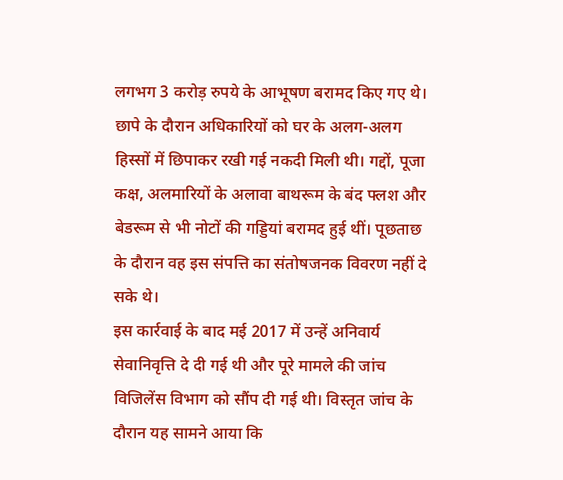लगभग 3 करोड़ रुपये के आभूषण बरामद किए गए थे।
छापे के दौरान अधिकारियों को घर के अलग-अलग हिस्सों में छिपाकर रखी गई नकदी मिली थी। गद्दों, पूजा कक्ष, अलमारियों के अलावा बाथरूम के बंद फ्लश और बेडरूम से भी नोटों की गड्डियां बरामद हुई थीं। पूछताछ के दौरान वह इस संपत्ति का संतोषजनक विवरण नहीं दे सके थे।
इस कार्रवाई के बाद मई 2017 में उन्हें अनिवार्य सेवानिवृत्ति दे दी गई थी और पूरे मामले की जांच विजिलेंस विभाग को सौंप दी गई थी। विस्तृत जांच के दौरान यह सामने आया कि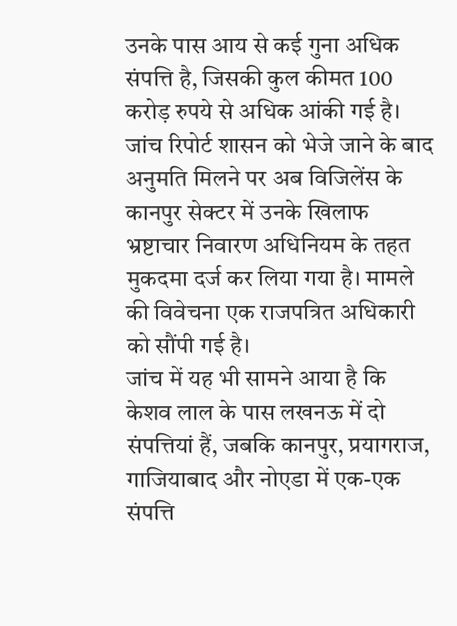उनके पास आय से कई गुना अधिक संपत्ति है, जिसकी कुल कीमत 100 करोड़ रुपये से अधिक आंकी गई है।
जांच रिपोर्ट शासन को भेजे जाने के बाद अनुमति मिलने पर अब विजिलेंस के कानपुर सेक्टर में उनके खिलाफ भ्रष्टाचार निवारण अधिनियम के तहत मुकदमा दर्ज कर लिया गया है। मामले की विवेचना एक राजपत्रित अधिकारी को सौंपी गई है।
जांच में यह भी सामने आया है कि केशव लाल के पास लखनऊ में दो संपत्तियां हैं, जबकि कानपुर, प्रयागराज, गाजियाबाद और नोएडा में एक-एक संपत्ति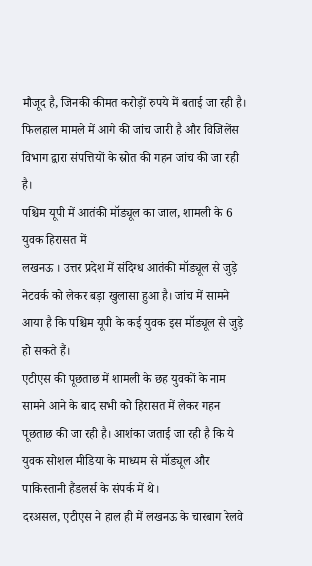मौजूद है, जिनकी कीमत करोड़ों रुपये में बताई जा रही है।
फिलहाल मामले में आगे की जांच जारी है और विजिलेंस विभाग द्वारा संपत्तियों के स्रोत की गहन जांच की जा रही है।
पश्चिम यूपी में आतंकी मॉड्यूल का जाल, शामली के 6 युवक हिरासत में
लखनऊ । उत्तर प्रदेश में संदिग्ध आतंकी मॉड्यूल से जुड़े नेटवर्क को लेकर बड़ा खुलासा हुआ है। जांच में सामने आया है कि पश्चिम यूपी के कई युवक इस मॉड्यूल से जुड़े हो सकते हैं।
एटीएस की पूछताछ में शामली के छह युवकों के नाम सामने आने के बाद सभी को हिरासत में लेकर गहन पूछताछ की जा रही है। आशंका जताई जा रही है कि ये युवक सोशल मीडिया के माध्यम से मॉड्यूल और पाकिस्तानी हैंडलर्स के संपर्क में थे।
दरअसल, एटीएस ने हाल ही में लखनऊ के चारबाग रेलवे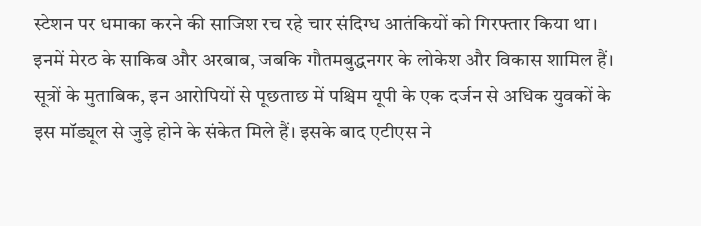स्टेशन पर धमाका करने की साजिश रच रहे चार संदिग्ध आतंकियों को गिरफ्तार किया था। इनमें मेरठ के साकिब और अरबाब, जबकि गौतमबुद्धनगर के लोकेश और विकास शामिल हैं।
सूत्रों के मुताबिक, इन आरोपियों से पूछताछ में पश्चिम यूपी के एक दर्जन से अधिक युवकों के इस मॉड्यूल से जुड़े होने के संकेत मिले हैं। इसके बाद एटीएस ने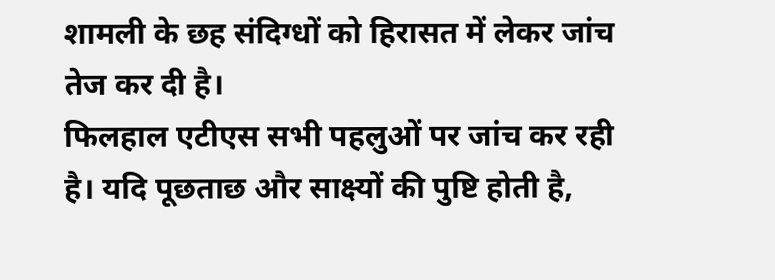शामली के छह संदिग्धों को हिरासत में लेकर जांच तेज कर दी है।
फिलहाल एटीएस सभी पहलुओं पर जांच कर रही है। यदि पूछताछ और साक्ष्यों की पुष्टि होती है,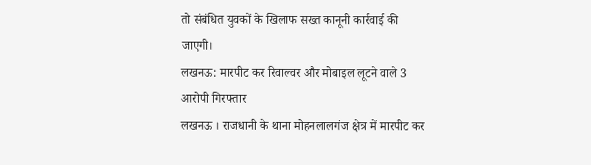तो संबंधित युवकों के खिलाफ सख्त कानूनी कार्रवाई की जाएगी।
लखनऊ: मारपीट कर रिवाल्वर और मोबाइल लूटने वाले 3 आरोपी गिरफ्तार
लखनऊ । राजधानी के थाना मोहनलालगंज क्षेत्र में मारपीट कर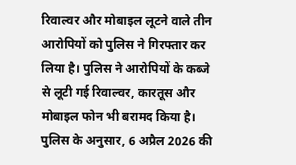रिवाल्वर और मोबाइल लूटने वाले तीन आरोपियों को पुलिस ने गिरफ्तार कर लिया है। पुलिस ने आरोपियों के कब्जे से लूटी गई रिवाल्वर, कारतूस और मोबाइल फोन भी बरामद किया है।
पुलिस के अनुसार, 6 अप्रैल 2026 की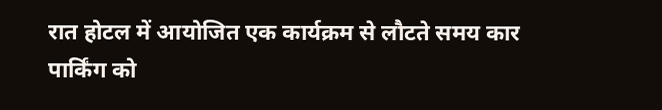रात होटल में आयोजित एक कार्यक्रम से लौटते समय कार पार्किंग को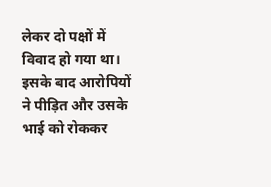लेकर दो पक्षों में विवाद हो गया था। इसके बाद आरोपियों ने पीड़ित और उसके भाई को रोककर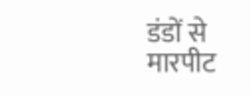डंडों से मारपीट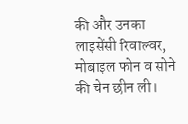की और उनका लाइसेंसी रिवाल्वर, मोबाइल फोन व सोने की चेन छीन ली।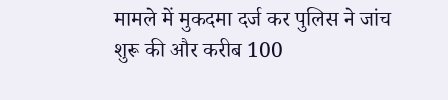मामले में मुकदमा दर्ज कर पुलिस ने जांच शुरू की और करीब 100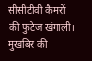सीसीटीवी कैमरों की फुटेज खंगाली। मुखबिर की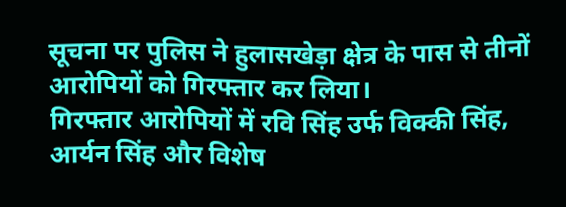सूचना पर पुलिस ने हुलासखेड़ा क्षेत्र के पास से तीनों आरोपियों को गिरफ्तार कर लिया।
गिरफ्तार आरोपियों में रवि सिंह उर्फ विक्की सिंह, आर्यन सिंह और विशेष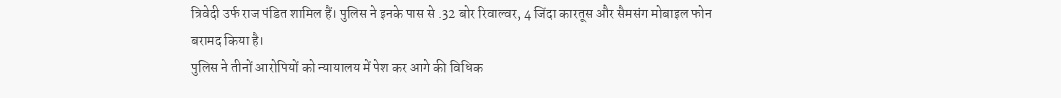त्रिवेदी उर्फ राज पंडित शामिल हैं। पुलिस ने इनके पास से .32 बोर रिवाल्वर, 4 जिंदा कारतूस और सैमसंग मोबाइल फोन बरामद किया है।
पुलिस ने तीनों आरोपियों को न्यायालय में पेश कर आगे की विधिक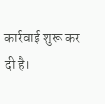कार्रवाई शुरू कर दी है।